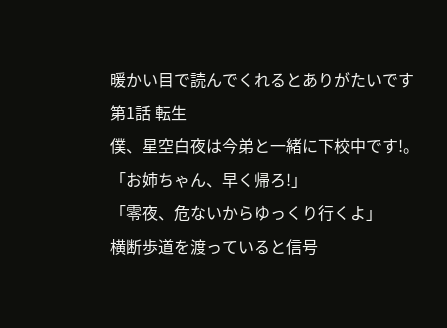暖かい目で読んでくれるとありがたいです
第1話 転生
僕、星空白夜は今弟と一緒に下校中です!。
「お姉ちゃん、早く帰ろ!」
「零夜、危ないからゆっくり行くよ」
横断歩道を渡っていると信号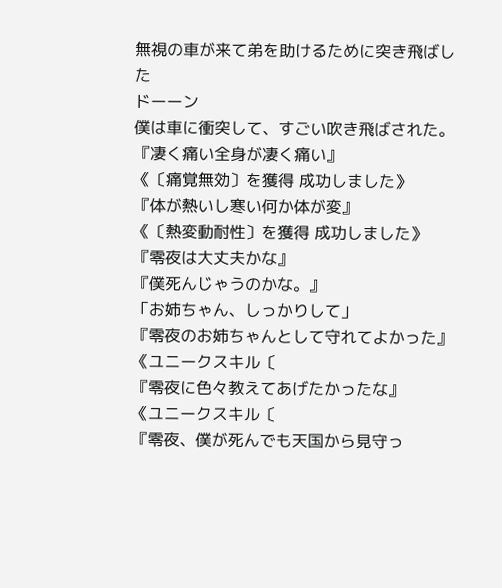無視の車が来て弟を助けるために突き飛ばした
ドーーン
僕は車に衝突して、すごい吹き飛ばされた。
『凄く痛い全身が凄く痛い』
《〔痛覚無効〕を獲得 成功しました》
『体が熱いし寒い何か体が変』
《〔熱変動耐性〕を獲得 成功しました》
『零夜は大丈夫かな』
『僕死んじゃうのかな。』
「お姉ちゃん、しっかりして」
『零夜のお姉ちゃんとして守れてよかった』
《ユニークスキル〔
『零夜に色々教えてあげたかったな』
《ユニークスキル〔
『零夜、僕が死んでも天国から見守っ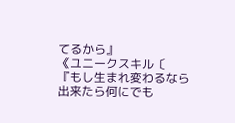てるから』
《ユニークスキル〔
『もし生まれ変わるなら出来たら何にでも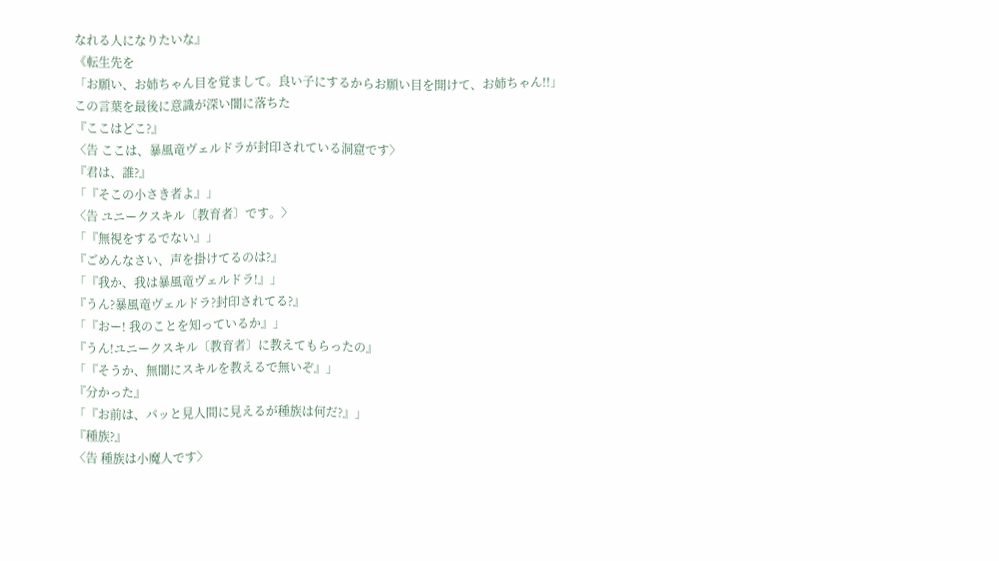なれる人になりたいな』
《転生先を
「お願い、お姉ちゃん目を覚まして。良い子にするからお願い目を開けて、お姉ちゃん!!」
この言葉を最後に意識が深い闇に落ちた
『ここはどこ?』
〈告 ここは、暴風竜ヴェルドラが封印されている洞窟です〉
『君は、誰?』
「『そこの小さき者よ』」
〈告 ユニークスキル〔教育者〕です。〉
「『無視をするでない』」
『ごめんなさい、声を掛けてるのは?』
「『我か、我は暴風竜ヴェルドラ!』」
『うん?暴風竜ヴェルドラ?封印されてる?』
「『おー! 我のことを知っているか』」
『うん!ユニークスキル〔教育者〕に教えてもらったの』
「『そうか、無闇にスキルを教えるで無いぞ』」
『分かった』
「『お前は、パッと見人間に見えるが種族は何だ?』」
『種族?』
〈告 種族は小魔人です〉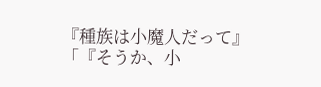『種族は小魔人だって』
「『そうか、小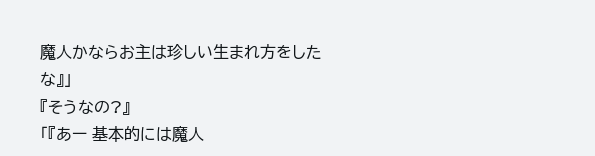魔人かならお主は珍しい生まれ方をしたな』」
『そうなの?』
「『あー 基本的には魔人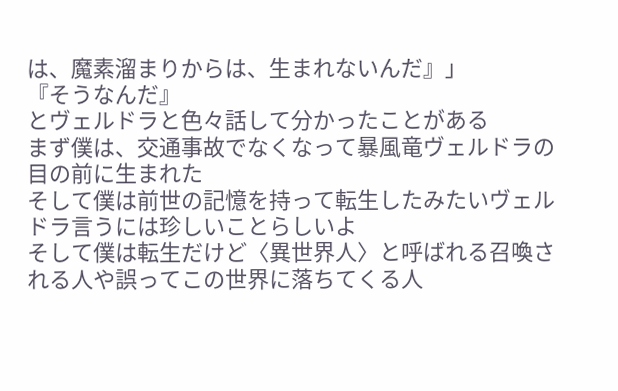は、魔素溜まりからは、生まれないんだ』」
『そうなんだ』
とヴェルドラと色々話して分かったことがある
まず僕は、交通事故でなくなって暴風竜ヴェルドラの目の前に生まれた
そして僕は前世の記憶を持って転生したみたいヴェルドラ言うには珍しいことらしいよ
そして僕は転生だけど〈異世界人〉と呼ばれる召喚される人や誤ってこの世界に落ちてくる人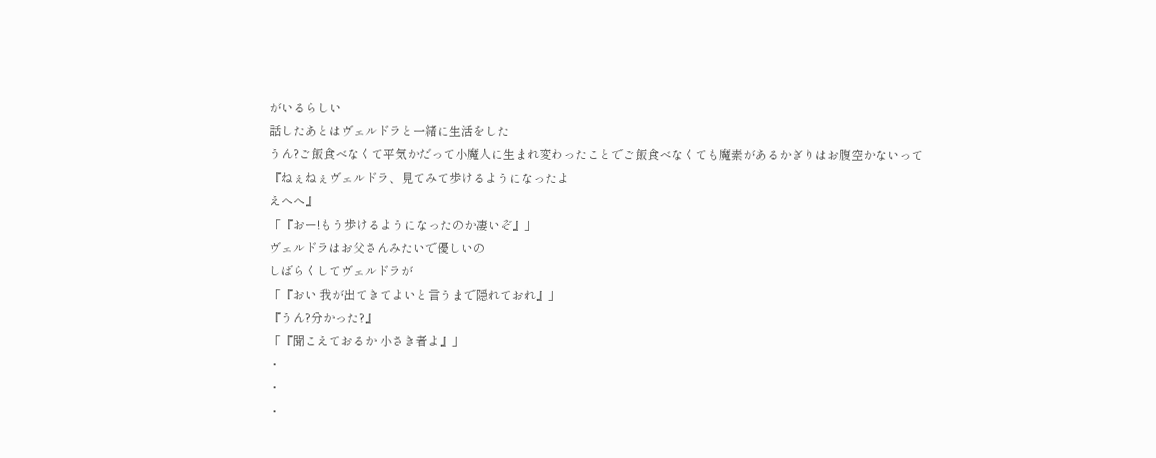がいるらしい
話したあとはヴェルドラと一緒に生活をした
うん?ご飯食べなくて平気かだって小魔人に生まれ変わったことでご飯食べなくても魔素があるかぎりはお腹空かないって
『ねぇねぇヴェルドラ、見てみて歩けるようになったよ
えへへ』
「『おー!もう歩けるようになったのか凄いぞ』」
ヴェルドラはお父さんみたいで優しいの
しばらくしてヴェルドラが
「『おい 我が出てきてよいと言うまで隠れておれ』」
『うん?分かった?』
「『聞こえておるか 小さき者よ』」
・
・
・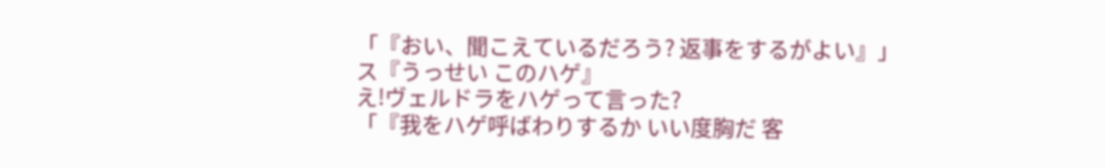「『おい、聞こえているだろう? 返事をするがよい』」
ス『うっせい このハゲ』
え!ヴェルドラをハゲって言った?
「『我をハゲ呼ばわりするか いい度胸だ 客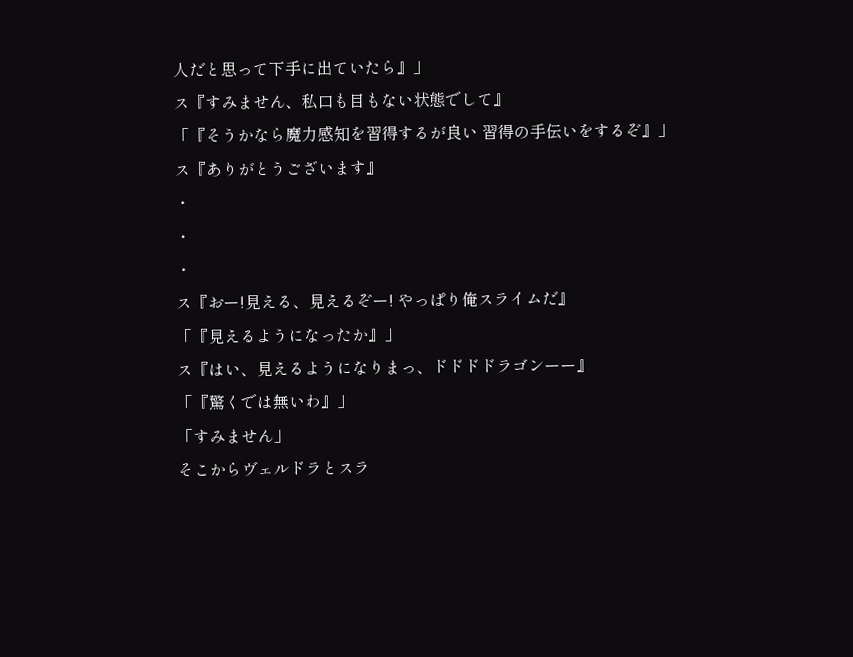人だと思って下手に出ていたら』」
ス『すみません、私口も目もない状態でして』
「『そうかなら魔力感知を習得するが良い 習得の手伝いをするぞ』」
ス『ありがとうございます』
・
・
・
ス『おー!見える、見えるぞー! やっぱり俺スライムだ』
「『見えるようになったか』」
ス『はい、見えるようになりまっ、ドドドドラゴンーー』
「『驚くでは無いわ』」
「すみません」
そこからヴェルドラとスラ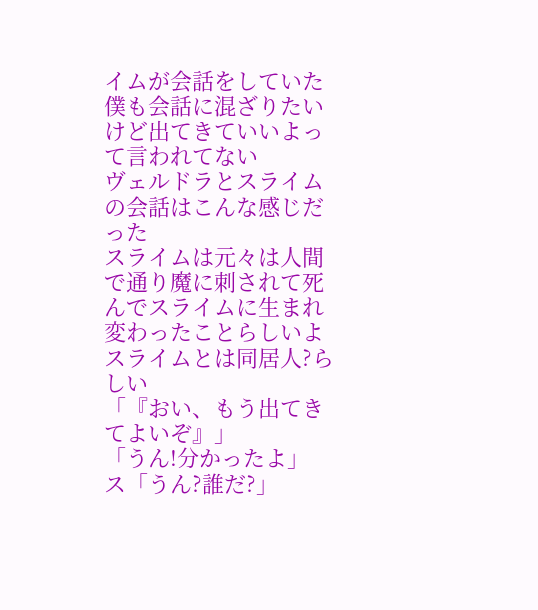イムが会話をしていた
僕も会話に混ざりたいけど出てきていいよって言われてない
ヴェルドラとスライムの会話はこんな感じだった
スライムは元々は人間で通り魔に刺されて死んでスライムに生まれ変わったことらしいよ
スライムとは同居人?らしい
「『おい、もう出てきてよいぞ』」
「うん!分かったよ」
ス「うん?誰だ?」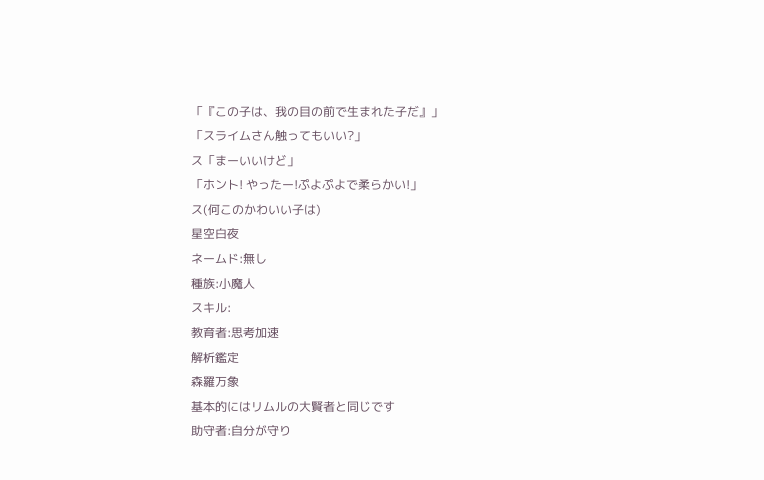「『この子は、我の目の前で生まれた子だ』」
「スライムさん触ってもいい?」
ス「まーいいけど」
「ホント! やったー!ぷよぷよで柔らかい!」
ス(何このかわいい子は)
星空白夜
ネームド:無し
種族:小魔人
スキル:
教育者:思考加速
解析鑑定
森羅万象
基本的にはリムルの大賢者と同じです
助守者:自分が守り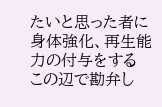たいと思った者に身体強化、再生能力の付与をする
この辺で勘弁し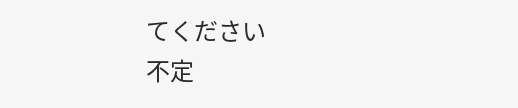てください
不定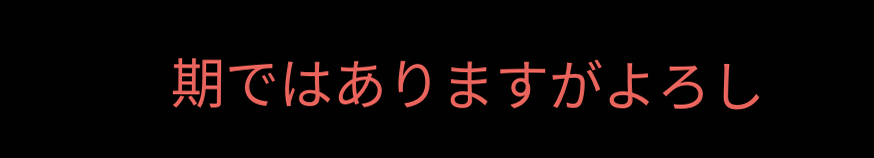期ではありますがよろし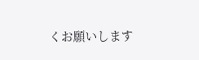くお願いします